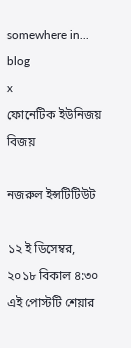somewhere in... blog
x
ফোনেটিক ইউনিজয় বিজয়

নজরুল ইন্সটিটিউট

১২ ই ডিসেম্বর, ২০১৮ বিকাল ৪:৩০
এই পোস্টটি শেয়ার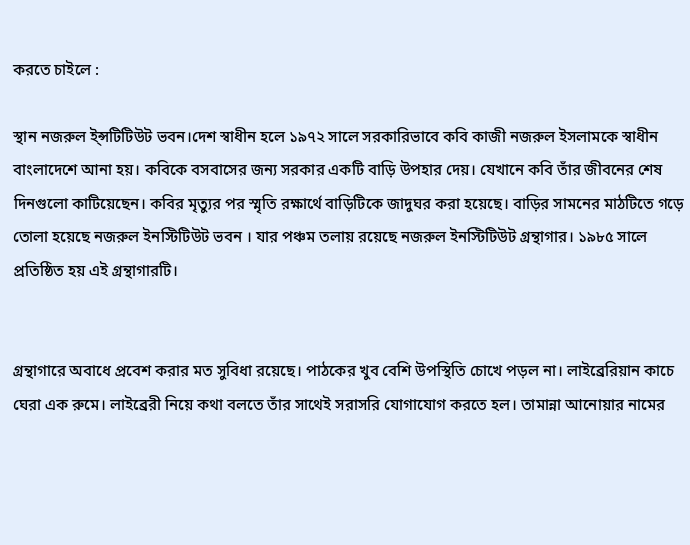করতে চাইলে :

স্থান নজরুল ই্ন্সটিটিউট ভবন।দেশ স্বাধীন হলে ১৯৭২ সালে সরকারিভাবে কবি কাজী নজরুল ইসলামকে স্বাধীন বাংলাদেশে আনা হয়। কবিকে বসবাসের জন্য সরকার একটি বাড়ি উপহার দেয়। যেখানে কবি তাঁর জীবনের শেষ দিনগুলো কাটিয়েছেন। কবির মৃত্যুর পর স্মৃতি রক্ষার্থে বাড়িটিকে জাদুঘর করা হয়েছে। বাড়ির সামনের মাঠটিতে গড়ে তোলা হয়েছে নজরুল ইনস্টিটিউট ভবন । যার পঞ্চম তলায় রয়েছে নজরুল ইনস্টিটিউট গ্রন্থাগার। ১৯৮৫ সালে প্রতিষ্ঠিত হয় এই গ্রন্থাগারটি।


গ্রন্থাগারে অবাধে প্রবেশ করার মত সুবিধা রয়েছে। পাঠকের খুব বেশি উপস্থিতি চোখে পড়ল না। লাইব্রেরিয়ান কাচে ঘেরা এক রুমে। লাইব্রেরী নিয়ে কথা বলতে তাঁর সাথেই সরাসরি যোগাযোগ করতে হল। তামান্না আনোয়ার নামের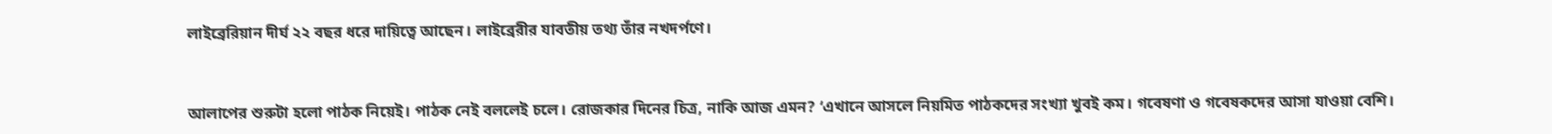লাইব্রেরিয়ান দীর্ঘ ২২ বছর ধরে দায়িত্বে আছেন। লাইব্রেরীর যাবতীয় তথ্য তাঁর নখদর্পণে।


আলাপের শুরুটা হলো পাঠক নিয়েই। পাঠক নেই বললেই চলে। রোজকার দিনের চিত্র, নাকি আজ এমন? ‘এখানে আসলে নিয়মিত পাঠকদের সংখ্যা খুবই কম। গবেষণা ও গবেষকদের আসা যাওয়া বেশি।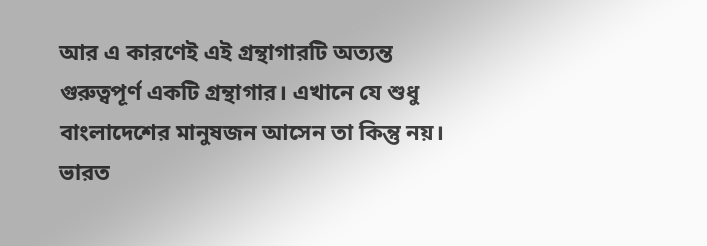আর এ কারণেই এই গ্রন্থাগারটি অত্যন্ত গুরুত্বপূর্ণ একটি গ্রন্থাগার। এখানে যে শুধু বাংলাদেশের মানুষজন আসেন তা কিন্তু নয়। ভারত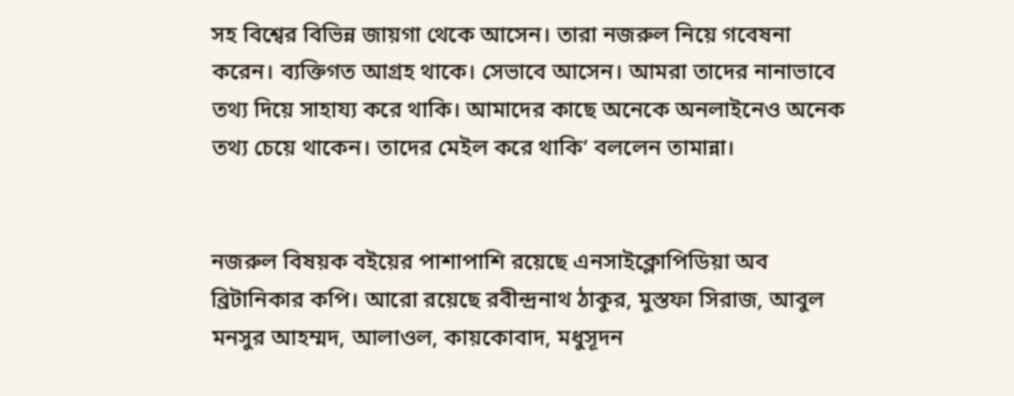সহ বিশ্বের বিভিন্ন জায়গা থেকে আসেন। তারা নজরুল নিয়ে গবেষনা করেন। ব্যক্তিগত আগ্রহ থাকে। সেভাবে আসেন। আমরা তাদের নানাভাবে তথ্য দিয়ে সাহায্য করে থাকি। আমাদের কাছে অনেকে অনলাইনেও অনেক তথ্য চেয়ে থাকেন। তাদের মেইল করে থাকি’ বললেন তামান্না।


নজরুল বিষয়ক বইয়ের পাশাপাশি রয়েছে এনসাইক্লোপিডিয়া অব ব্রিটানিকার কপি। আরো রয়েছে রবীন্দ্রনাথ ঠাকুর, মুস্তফা সিরাজ, আবুল মনসুর আহম্মদ, আলাওল, কায়কোবাদ, মধুসূদন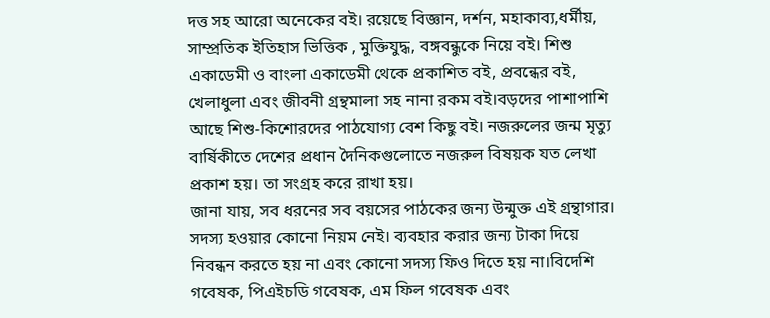দত্ত সহ আরো অনেকের বই। রয়েছে বিজ্ঞান, দর্শন, মহাকাব্য,ধর্মীয়, সাম্প্রতিক ইতিহাস ভিত্তিক , মুক্তিযুদ্ধ, বঙ্গবন্ধুকে নিয়ে বই। শিশু একাডেমী ও বাংলা একাডেমী থেকে প্রকাশিত বই, প্রবন্ধের বই, খেলাধুলা এবং জীবনী গ্রন্থমালা সহ নানা রকম বই।বড়দের পাশাপাশি আছে শিশু-কিশোরদের পাঠযোগ্য বেশ কিছু বই। নজরুলের জন্ম মৃত্যু বার্ষিকীতে দেশের প্রধান দৈনিকগুলোতে নজরুল বিষয়ক যত লেখা প্রকাশ হয়। তা সংগ্রহ করে রাখা হয়।
জানা যায়, সব ধরনের সব বয়সের পাঠকের জন্য উন্মুক্ত এই গ্রন্থাগার। সদস্য হওয়ার কোনো নিয়ম নেই। ব্যবহার করার জন্য টাকা দিয়ে নিবন্ধন করতে হয় না এবং কোনো সদস্য ফিও দিতে হয় না।বিদেশি গবেষক, পিএইচডি গবেষক, এম ফিল গবেষক এবং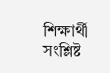শিক্ষার্থী সংশ্লিষ্ট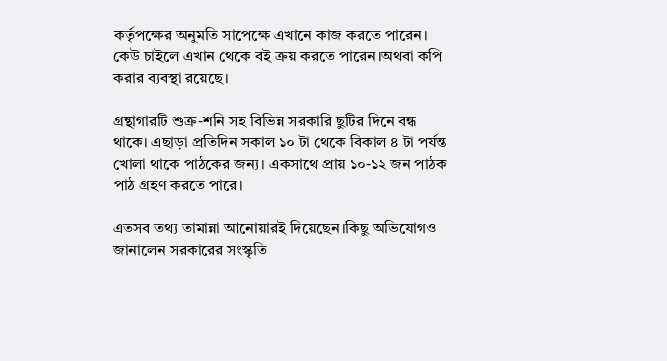কর্তৃপক্ষের অনুমতি সাপেক্ষে এখানে কাজ করতে পারেন। কেউ চাইলে এখান থেকে বই ক্রয় করতে পারেন।অথবা কপি করার ব্যবস্থা রয়েছে।

গ্রন্থাগারটি শুক্র-শনি সহ বিভিন্ন সরকারি ছুটির দিনে বন্ধ থাকে। এছাড়া প্রতিদিন সকাল ১০ টা থেকে বিকাল ৪ টা পর্যন্ত খোলা থাকে পাঠকের জন্য। একসাথে প্রায় ১০-১২ জন পাঠক পাঠ গ্রহণ করতে পারে।

এতসব তথ্য তামান্না আনোয়ারই দিয়েছেন।কিছু অভিযোগও জানালেন সরকারের সংস্কৃতি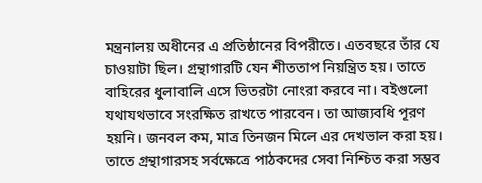মন্ত্রনালয় অধীনের এ প্রতিষ্ঠানের বিপরীতে। এতবছরে তাঁর যে চাওয়াটা ছিল। গ্রন্থাগারটি যেন শীততাপ নিয়ন্ত্রিত হয়। তাতে বাহিরের ধুলাবালি এসে ভিতরটা নোংরা করবে না। বইগুলো যথাযথভাবে সংরক্ষিত রাখতে পারবেন। তা আজ্যবধি পূরণ হয়নি। জনবল কম, মাত্র তিনজন মিলে এর দেখভাল করা হয়। তাতে গ্রন্থাগারসহ সর্বক্ষেত্রে পাঠকদের সেবা নিশ্চিত করা সম্ভব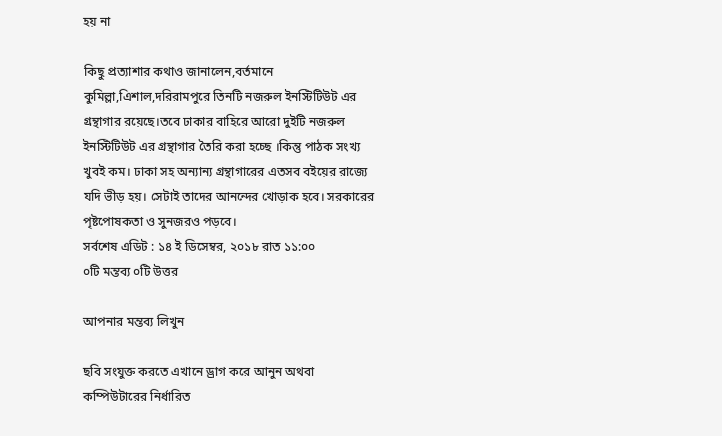হয় না

কিছু প্রত্যাশার কথাও জানালেন,বর্তমানে কুমিল্লা,এিশাল,দরিরামপুরে তিনটি নজরুল ইনস্টিটিউট এর গ্রন্থাগার রয়েছে।তবে ঢাকার বাহিরে আরো দুইটি নজরুল ইনস্টিটিউট এর গ্রন্থাগার তৈরি করা হচ্ছে ।কিন্তু পাঠক সংখ্য খুবই কম। ঢাকা সহ অন্যান্য গ্রন্থাগারের এতসব বইয়ের রাজ্যে যদি ভীড় হয়। সেটাই তাদের আনন্দের খোড়াক হবে। সরকারের পৃষ্টপোষকতা ও সুনজরও পড়বে।
সর্বশেষ এডিট : ১৪ ই ডিসেম্বর, ২০১৮ রাত ১১:০০
০টি মন্তব্য ০টি উত্তর

আপনার মন্তব্য লিখুন

ছবি সংযুক্ত করতে এখানে ড্রাগ করে আনুন অথবা কম্পিউটারের নির্ধারিত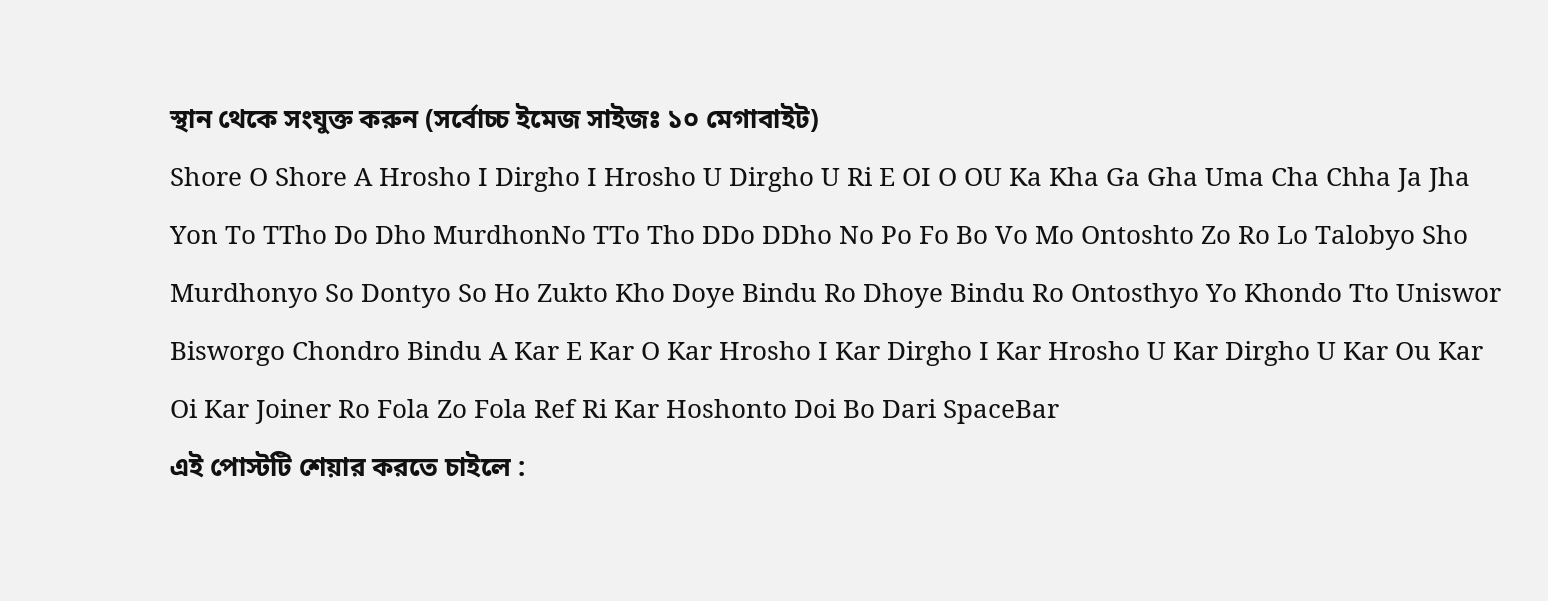স্থান থেকে সংযুক্ত করুন (সর্বোচ্চ ইমেজ সাইজঃ ১০ মেগাবাইট)
Shore O Shore A Hrosho I Dirgho I Hrosho U Dirgho U Ri E OI O OU Ka Kha Ga Gha Uma Cha Chha Ja Jha Yon To TTho Do Dho MurdhonNo TTo Tho DDo DDho No Po Fo Bo Vo Mo Ontoshto Zo Ro Lo Talobyo Sho Murdhonyo So Dontyo So Ho Zukto Kho Doye Bindu Ro Dhoye Bindu Ro Ontosthyo Yo Khondo Tto Uniswor Bisworgo Chondro Bindu A Kar E Kar O Kar Hrosho I Kar Dirgho I Kar Hrosho U Kar Dirgho U Kar Ou Kar Oi Kar Joiner Ro Fola Zo Fola Ref Ri Kar Hoshonto Doi Bo Dari SpaceBar
এই পোস্টটি শেয়ার করতে চাইলে :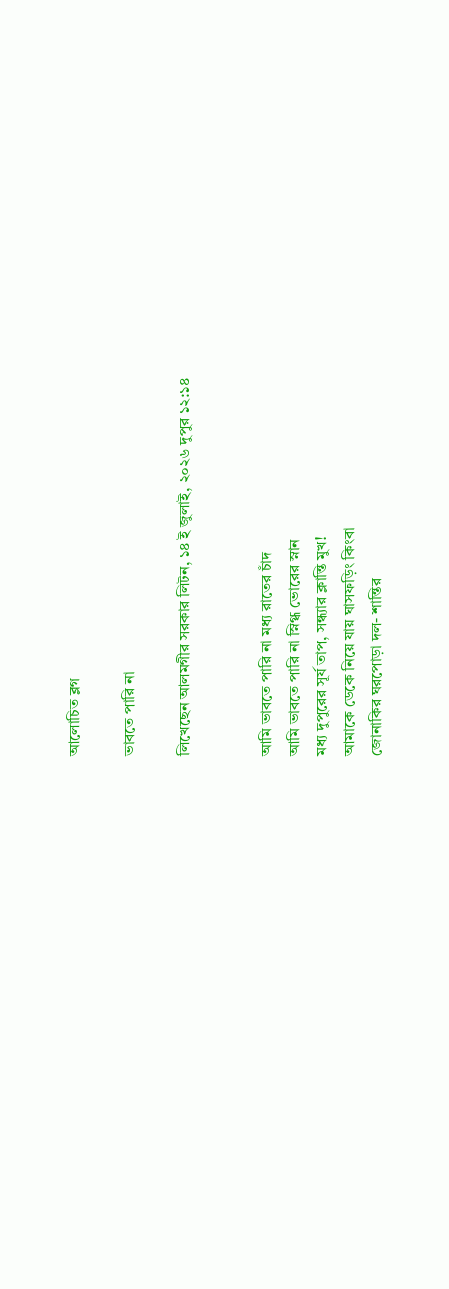আলোচিত ব্লগ

ভাবতে পারি না

লিখেছেন আলমগীর সরকার লিটন, ১৪ ই জুলাই, ২০২৬ দুপুর ১২:১৪


আমি ভাবতে পারি না মধ্য রাতের চাঁদ
আমি ভাবতে পারি না স্নিগ্ধ ভোরের স্নান
মধ্য দুপুরের সূর্য তাপ, সন্ধ্যার ক্লান্তি মুখ!
আমাকে ডেকে নিয়ে যায় ঘাসফড়িং কিংবা
জোনাকির ঘরপোড়া দল- শান্তির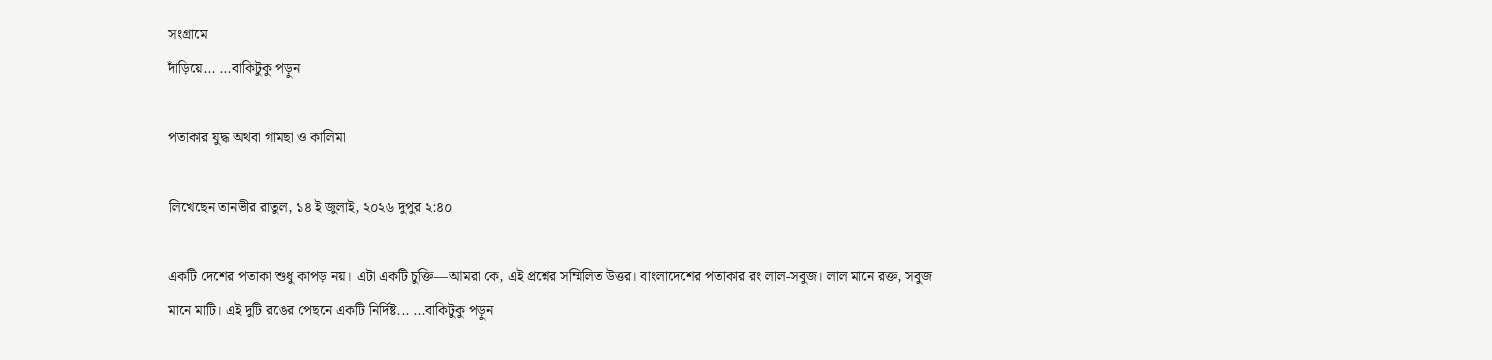সংগ্রামে
দাঁড়িয়ে... ...বাকিটুকু পড়ুন

পতাকার যুদ্ধ অথবা গামছা ও কালিমা

লিখেছেন তানভীর রাতুল, ১৪ ই জুলাই, ২০২৬ দুপুর ২:৪০

একটি দেশের পতাকা শুধু কাপড় নয়। এটা একটি চুক্তি—আমরা কে, এই প্রশ্নের সম্মিলিত উত্তর। বাংলাদেশের পতাকার রং লাল-সবুজ। লাল মানে রক্ত, সবুজ মানে মাটি। এই দুটি রঙের পেছনে একটি নির্দিষ্ট... ...বাকিটুকু পড়ুন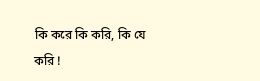কি করে কি করি, কি যে করি !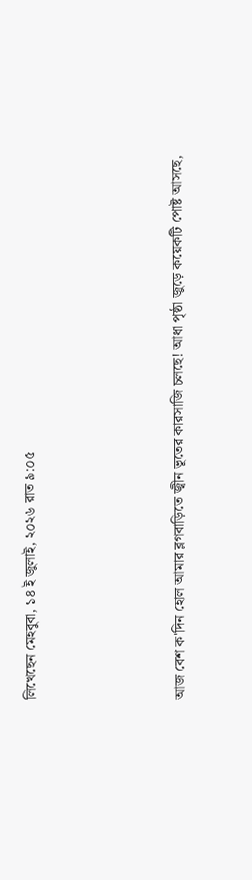লিখেছেন মেহবুবা, ১৪ ই জুলাই, ২০২৬ রাত ৯:০৫




আজ বেশ ক'দিন হোল আমার ব্লগবাড়িতে জ্বীন ভূতের কারসাজি চলছে! আধা পৃষ্ঠা জুড়ে কয়েকটি পোষ্ট আসছে,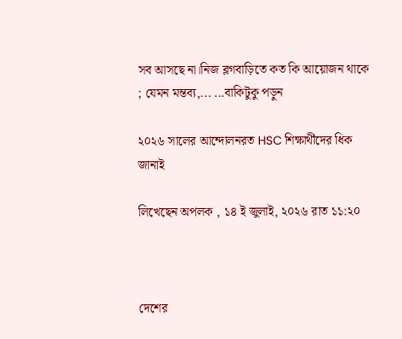সব আসছে না।নিজ ব্লগবাড়িতে কত কি আয়োজন থাকে ; যেমন মন্তব্য,... ...বাকিটুকু পড়ুন

২০২৬ সালের আন্দোলনরত HSC শিক্ষার্থীদের ধিক জানাই

লিখেছেন অপলক , ১৪ ই জুলাই, ২০২৬ রাত ১১:২০



দেশের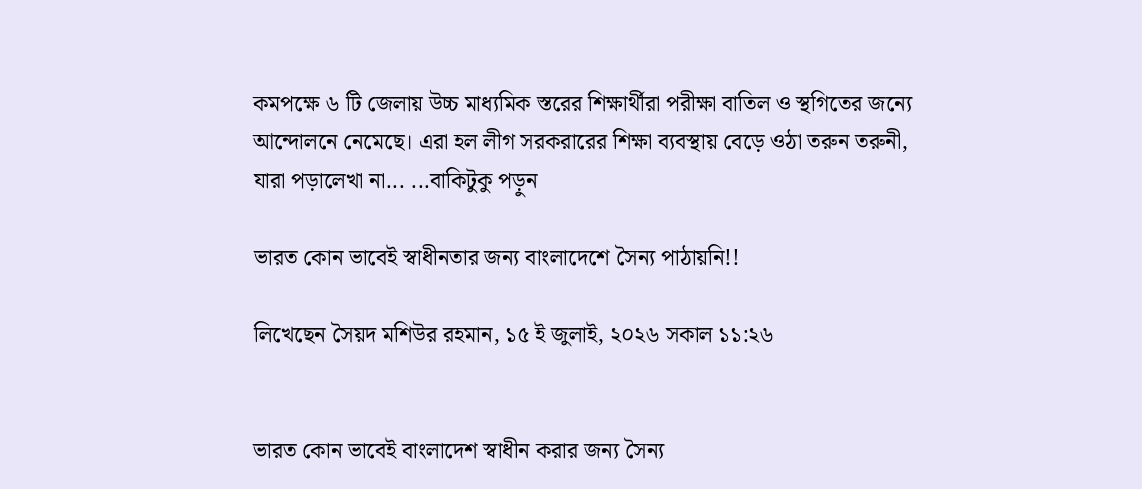কমপক্ষে ৬ টি জেলায় উচ্চ মাধ্যমিক স্তরের শিক্ষার্থীরা পরীক্ষা বাতিল ও স্থগিতের জন্যে আন্দোলনে নেমেছে। এরা হল লীগ সরকরারের শিক্ষা ব্যবস্থায় বেড়ে ওঠা তরুন তরুনী, যারা পড়ালেখা না... ...বাকিটুকু পড়ুন

ভারত কোন ভাবেই স্বাধীনতার জন্য বাংলাদেশে সৈন্য পাঠায়নি!!

লিখেছেন সৈয়দ মশিউর রহমান, ১৫ ই জুলাই, ২০২৬ সকাল ১১:২৬


ভারত কোন ভাবেই বাংলাদেশ স্বাধীন করার জন্য সৈন্য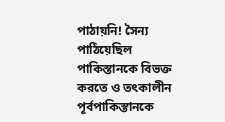পাঠায়নি! সৈন্য পাঠিয়েছিল পাকিস্তানকে বিভক্ত করতে ও তৎকালীন পূর্বপাকিস্তানকে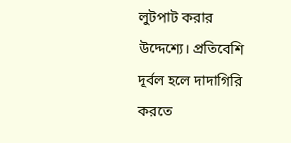লুটপাট করার উদ্দেশ্যে। প্রতিবেশি দূর্বল হলে দাদাগিরি করতে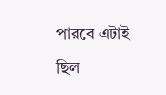পারবে এটাই ছিল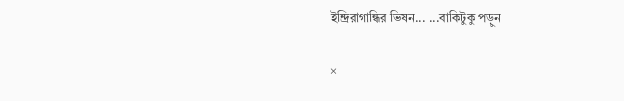ইন্দ্রিরাগান্ধির ভিষন... ...বাকিটুকু পড়ুন

×